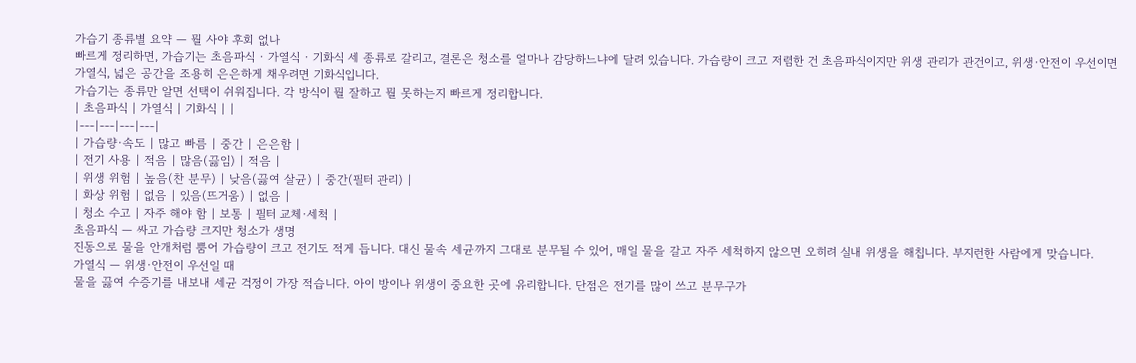가습기 종류별 요약 — 뭘 사야 후회 없나
빠르게 정리하면, 가습기는 초음파식 · 가열식 · 기화식 세 종류로 갈리고, 결론은 청소를 얼마나 감당하느냐에 달려 있습니다. 가습량이 크고 저렴한 건 초음파식이지만 위생 관리가 관건이고, 위생·안전이 우선이면 가열식, 넓은 공간을 조용히 은은하게 채우려면 기화식입니다.
가습기는 종류만 알면 선택이 쉬워집니다. 각 방식이 뭘 잘하고 뭘 못하는지 빠르게 정리합니다.
| 초음파식 | 가열식 | 기화식 | |
|---|---|---|---|
| 가습량·속도 | 많고 빠름 | 중간 | 은은함 |
| 전기 사용 | 적음 | 많음(끓임) | 적음 |
| 위생 위험 | 높음(찬 분무) | 낮음(끓여 살균) | 중간(필터 관리) |
| 화상 위험 | 없음 | 있음(뜨거움) | 없음 |
| 청소 수고 | 자주 해야 함 | 보통 | 필터 교체·세척 |
초음파식 — 싸고 가습량 크지만 청소가 생명
진동으로 물을 안개처럼 뿜어 가습량이 크고 전기도 적게 듭니다. 대신 물속 세균까지 그대로 분무될 수 있어, 매일 물을 갈고 자주 세척하지 않으면 오히려 실내 위생을 해칩니다. 부지런한 사람에게 맞습니다.
가열식 — 위생·안전이 우선일 때
물을 끓여 수증기를 내보내 세균 걱정이 가장 적습니다. 아이 방이나 위생이 중요한 곳에 유리합니다. 단점은 전기를 많이 쓰고 분무구가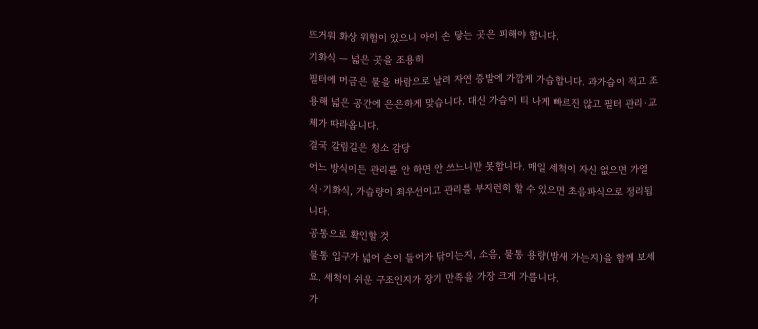뜨거워 화상 위험이 있으니 아이 손 닿는 곳은 피해야 합니다.
기화식 — 넓은 곳을 조용히
필터에 머금은 물을 바람으로 날려 자연 증발에 가깝게 가습합니다. 과가습이 적고 조용해 넓은 공간에 은은하게 맞습니다. 대신 가습이 티 나게 빠르진 않고 필터 관리·교체가 따라옵니다.
결국 갈림길은 청소 감당
어느 방식이든 관리를 안 하면 안 쓰느니만 못합니다. 매일 세척이 자신 없으면 가열식·기화식, 가습량이 최우선이고 관리를 부지런히 할 수 있으면 초음파식으로 정리됩니다.
공통으로 확인할 것
물통 입구가 넓어 손이 들어가 닦이는지, 소음, 물통 용량(밤새 가는지)을 함께 보세요. 세척이 쉬운 구조인지가 장기 만족을 가장 크게 가릅니다.
가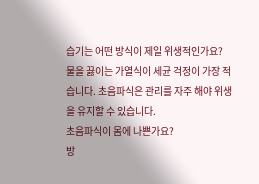습기는 어떤 방식이 제일 위생적인가요?
물을 끓이는 가열식이 세균 걱정이 가장 적습니다. 초음파식은 관리를 자주 해야 위생을 유지할 수 있습니다.
초음파식이 몸에 나쁜가요?
방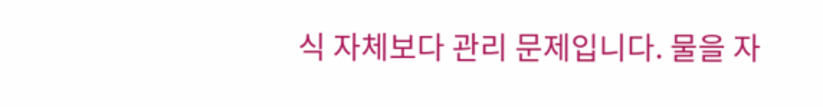식 자체보다 관리 문제입니다. 물을 자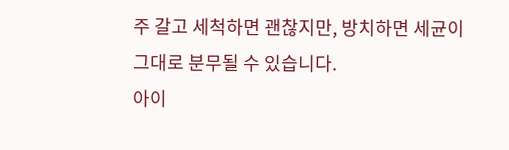주 갈고 세척하면 괜찮지만, 방치하면 세균이 그대로 분무될 수 있습니다.
아이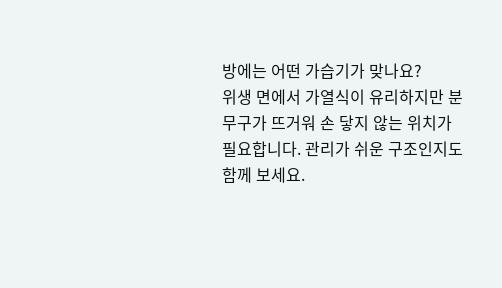방에는 어떤 가습기가 맞나요?
위생 면에서 가열식이 유리하지만 분무구가 뜨거워 손 닿지 않는 위치가 필요합니다. 관리가 쉬운 구조인지도 함께 보세요.